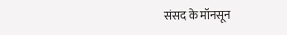संसद के मॉनसून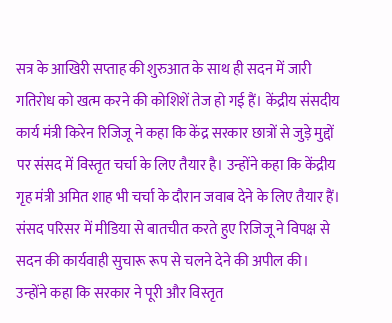सत्र के आखिरी सप्ताह की शुरुआत के साथ ही सदन में जारी गतिरोध को खत्म करने की कोशिशें तेज हो गई हैं। केंद्रीय संसदीय कार्य मंत्री किरेन रिजिजू ने कहा कि केंद्र सरकार छात्रों से जुड़े मुद्दों पर संसद में विस्तृत चर्चा के लिए तैयार है। उन्होंने कहा कि केंद्रीय गृह मंत्री अमित शाह भी चर्चा के दौरान जवाब देने के लिए तैयार हैं।
संसद परिसर में मीडिया से बातचीत करते हुए रिजिजू ने विपक्ष से सदन की कार्यवाही सुचारू रूप से चलने देने की अपील की। उन्होंने कहा कि सरकार ने पूरी और विस्तृत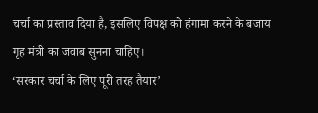चर्चा का प्रस्ताव दिया है, इसलिए विपक्ष को हंगामा करने के बजाय गृह मंत्री का जवाब सुनना चाहिए।
‘सरकार चर्चा के लिए पूरी तरह तैयार’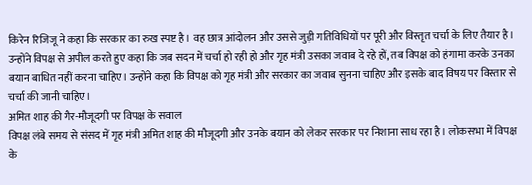किरेन रिजिजू ने कहा कि सरकार का रुख स्पष्ट है। वह छात्र आंदोलन और उससे जुड़ी गतिविधियों पर पूरी और विस्तृत चर्चा के लिए तैयार है।
उन्होंने विपक्ष से अपील करते हुए कहा कि जब सदन में चर्चा हो रही हो और गृह मंत्री उसका जवाब दे रहे हों, तब विपक्ष को हंगामा करके उनका बयान बाधित नहीं करना चाहिए। उन्होंने कहा कि विपक्ष को गृह मंत्री और सरकार का जवाब सुनना चाहिए और इसके बाद विषय पर विस्तार से चर्चा की जानी चाहिए।
अमित शाह की गैर-मौजूदगी पर विपक्ष के सवाल
विपक्ष लंबे समय से संसद में गृह मंत्री अमित शाह की मौजूदगी और उनके बयान को लेकर सरकार पर निशाना साध रहा है। लोकसभा में विपक्ष के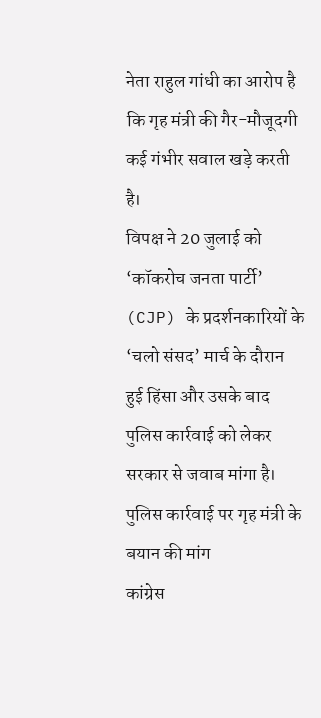नेता राहुल गांधी का आरोप है कि गृह मंत्री की गैर-मौजूदगी कई गंभीर सवाल खड़े करती है।
विपक्ष ने 20 जुलाई को ‘कॉकरोच जनता पार्टी’ (CJP) के प्रदर्शनकारियों के ‘चलो संसद’ मार्च के दौरान हुई हिंसा और उसके बाद पुलिस कार्रवाई को लेकर सरकार से जवाब मांगा है।
पुलिस कार्रवाई पर गृह मंत्री के बयान की मांग
कांग्रेस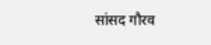सांसद गौरव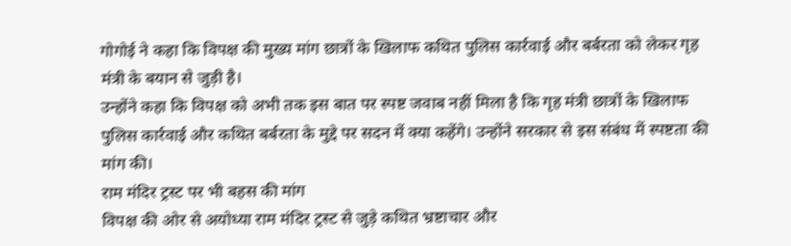गोगोई ने कहा कि विपक्ष की मुख्य मांग छात्रों के खिलाफ कथित पुलिस कार्रवाई और बर्बरता को लेकर गृह मंत्री के बयान से जुड़ी है।
उन्होंने कहा कि विपक्ष को अभी तक इस बात पर स्पष्ट जवाब नहीं मिला है कि गृह मंत्री छात्रों के खिलाफ पुलिस कार्रवाई और कथित बर्बरता के मुद्दे पर सदन में क्या कहेंगे। उन्होंने सरकार से इस संबंध में स्पष्टता की मांग की।
राम मंदिर ट्रस्ट पर भी बहस की मांग
विपक्ष की ओर से अयोध्या राम मंदिर ट्रस्ट से जुड़े कथित भ्रष्टाचार और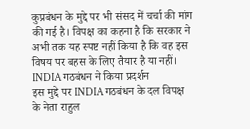कुप्रबंधन के मुद्दे पर भी संसद में चर्चा की मांग की गई है। विपक्ष का कहना है कि सरकार ने अभी तक यह स्पष्ट नहीं किया है कि वह इस विषय पर बहस के लिए तैयार है या नहीं।
INDIA गठबंधन ने किया प्रदर्शन
इस मुद्दे पर INDIA गठबंधन के दल विपक्ष के नेता राहुल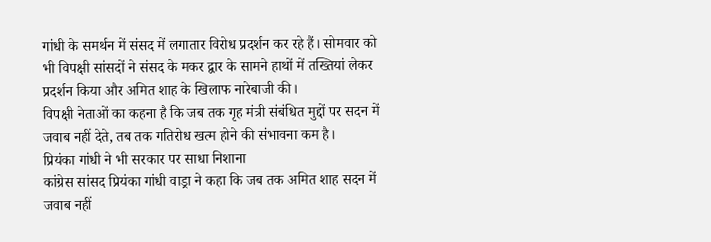गांधी के समर्थन में संसद में लगातार विरोध प्रदर्शन कर रहे हैं। सोमवार को भी विपक्षी सांसदों ने संसद के मकर द्वार के सामने हाथों में तख्तियां लेकर प्रदर्शन किया और अमित शाह के खिलाफ नारेबाजी की।
विपक्षी नेताओं का कहना है कि जब तक गृह मंत्री संबंधित मुद्दों पर सदन में जवाब नहीं देते, तब तक गतिरोध खत्म होने की संभावना कम है।
प्रियंका गांधी ने भी सरकार पर साधा निशाना
कांग्रेस सांसद प्रियंका गांधी वाड्रा ने कहा कि जब तक अमित शाह सदन में जवाब नहीं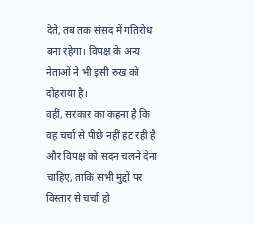देते, तब तक संसद में गतिरोध बना रहेगा। विपक्ष के अन्य नेताओं ने भी इसी रुख को दोहराया है।
वहीं, सरकार का कहना है कि वह चर्चा से पीछे नहीं हट रही है और विपक्ष को सदन चलने देना चाहिए, ताकि सभी मुद्दों पर विस्तार से चर्चा हो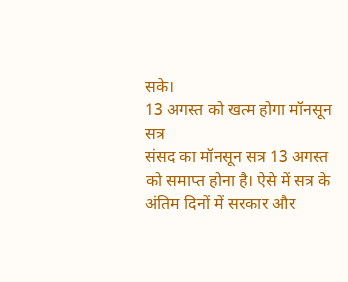सके।
13 अगस्त को खत्म होगा मॉनसून सत्र
संसद का मॉनसून सत्र 13 अगस्त को समाप्त होना है। ऐसे में सत्र के अंतिम दिनों में सरकार और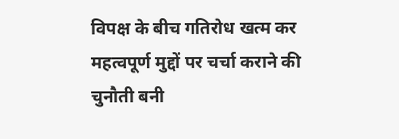विपक्ष के बीच गतिरोध खत्म कर महत्वपूर्ण मुद्दों पर चर्चा कराने की चुनौती बनी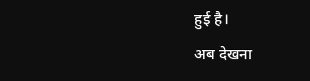हुई है।
अब देखना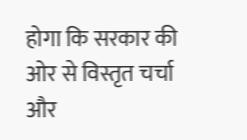होगा कि सरकार की ओर से विस्तृत चर्चा और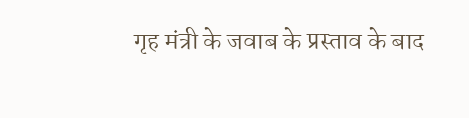गृह मंत्री के जवाब के प्रस्ताव के बाद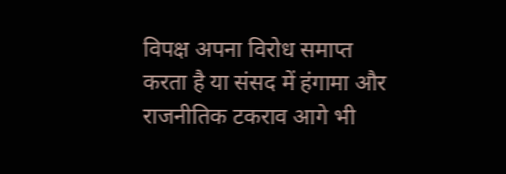विपक्ष अपना विरोध समाप्त करता है या संसद में हंगामा और राजनीतिक टकराव आगे भी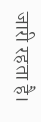जारी रहता है।